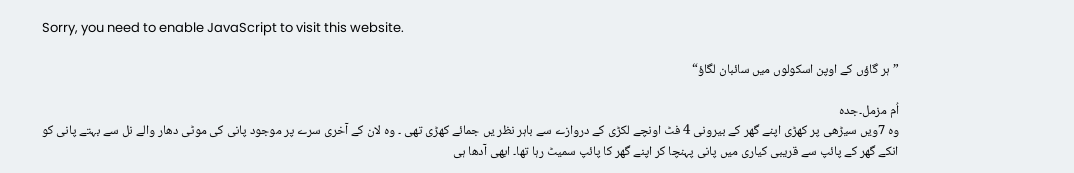Sorry, you need to enable JavaScript to visit this website.

”ہر گاؤں کے اوپن اسکولوں میں سائبان لگاؤ“

اُم مزمل۔جدہ
وہ 7ویں سیڑھی پر کھڑی اپنے گھر کے بیرونی 4 فٹ اونچے لکڑی کے دروازے سے باہر نظر یں جمائے کھڑی تھی ۔ وہ لان کے آخری سرے پر موجود پانی کی موٹی دھار والے نل سے بہتے پانی کو انکے گھر کے پائپ سے قریبی کیاری میں پانی پہنچا کر اپنے گھر کا پائپ سمیٹ رہا تھا۔ ابھی آدھا ہی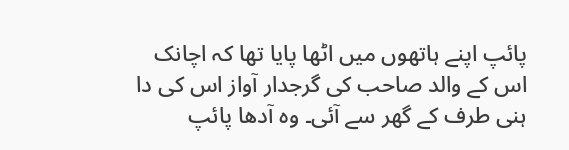پائپ اپنے ہاتھوں میں اٹھا پایا تھا کہ اچانک اس کے والد صاحب کی گرجدار آواز اس کی دا ہنی طرف کے گھر سے آئی۔ وہ آدھا پائپ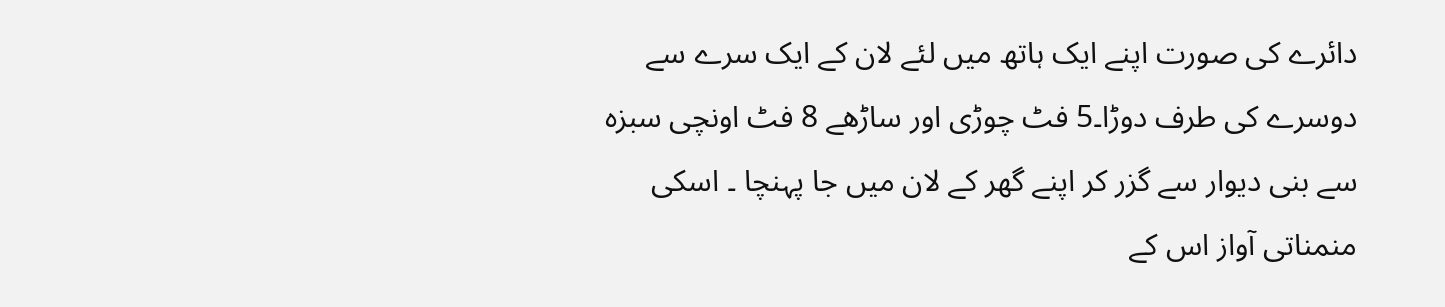دائرے کی صورت اپنے ایک ہاتھ میں لئے لان کے ایک سرے سے دوسرے کی طرف دوڑا۔5 فٹ چوڑی اور ساڑھے 8 فٹ اونچی سبزہ سے بنی دیوار سے گزر کر اپنے گھر کے لان میں جا پہنچا ۔ اسکی منمناتی آواز اس کے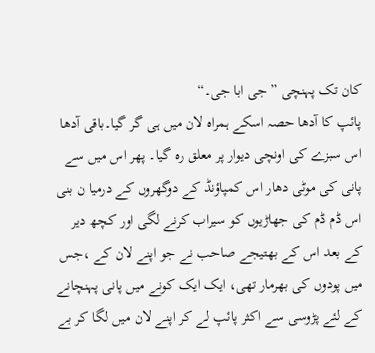کان تک پہنچی ” جی ابا جی۔“
پائپ کا آدھا حصہ اسکے ہمراہ لان میں ہی گر گیا۔باقی آدھا اس سبزے کی اونچی دیوار پر معلق رہ گیا۔ پھر اس میں سے پانی کی موٹی دھار اس کمپاؤنڈ کے دوگھروں کے درمیا ن بنی اس ڈم ڈم کی جھاڑیوں کو سیراب کرنے لگی اور کچھ دیر کے بعد اس کے بھتیجے صاحب نے جو اپنے لان کے ،جس میں پودوں کی بھرمار تھی، ایک ایک کونے میں پانی پہنچانے کے لئے پڑوسی سے اکثر پائپ لے کر اپنے لان میں لگا کر بے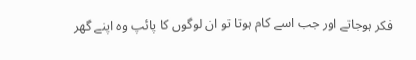فکر ہوجاتے اور جب اسے کام ہوتا تو ان لوگوں کا پائپ وہ اپنے گھر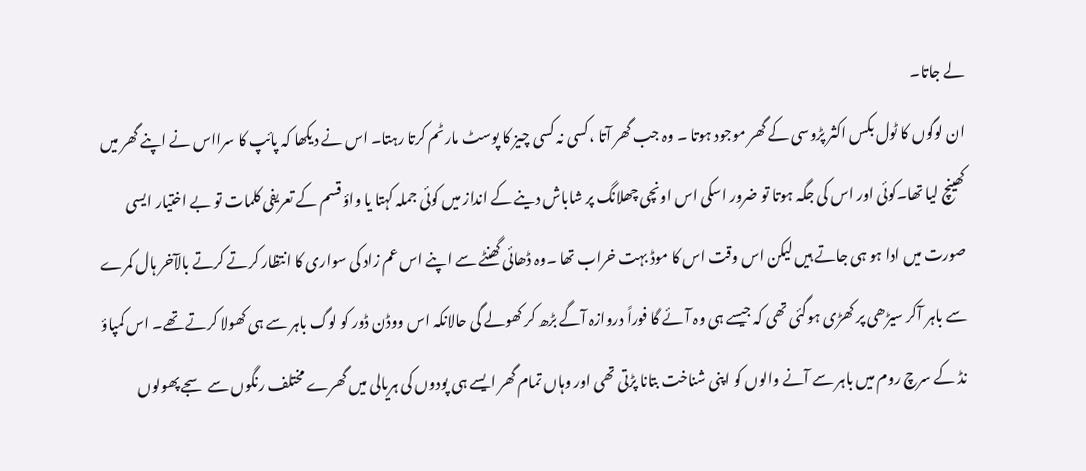لے جاتا۔
ان لوگوں کا ٹول بکس اکثر پڑوسی کے گھر موجود ہوتا ۔ وہ جب گھر آتا ،کسی نہ کسی چیز کا پوسٹ مارٹم کرتا رہتا۔ اس نے دیکھا کہ پائپ کا سرااس نے اپنے گھر میں کھینچ لیا تھا۔کوئی اور اس کی جگہ ہوتا تو ضرور اسکی اس اونچی چھلانگ پر شاباش دینے کے انداز میں کوئی جملہ کہتا یا واؤ قسم کے تعریفی کلمات تو بے اختیار ایسی صورت میں ادا ہو ہی جاتے ہیں لیکن اس وقت اس کا موڈ بہت خراب تھا ۔وہ ڈھائی گھنٹے سے اپنے اس عم زاد کی سواری کا انتظار کرتے کرتے بالآخر ہال کمرے سے باہر آکر سیڑھی پر کھڑی ہوگئی تھی کہ جیسے ہی وہ آئے گا فوراً دروازہ آگے بڑھ کر کھولے گی حالانکہ اس ووڈن ڈور کو لوگ باہر سے ہی کھولا کرتے تھے۔ اس کمپاؤ نڈ کے سرچ روم میں باہر سے آنے والوں کو اپنی شناخت بتانا پڑتی تھی اور وہاں تمام گھر ایسے ہی پودوں کی ہریالی میں گھرے مختلف رنگوں سے سجے پھولوں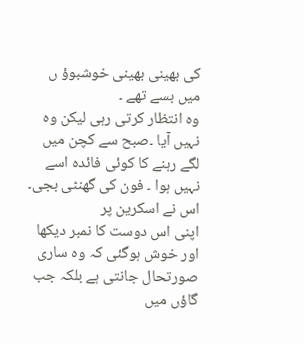کی بھینی بھینی خوشبوؤ ں میں بسے تھے ۔
وہ انتظار کرتی رہی لیکن وہ نہیں آیا ۔صبح سے کچن میں لگے رہنے کا کوئی فائدہ اسے نہیں ہوا ۔ فون کی گھنٹی بجی۔ اس نے اسکرین پر
اپنی اس دوست کا نمبر دیکھا اور خوش ہوگئی کہ وہ ساری صورتحال جانتی ہے بلکہ جب گاؤں میں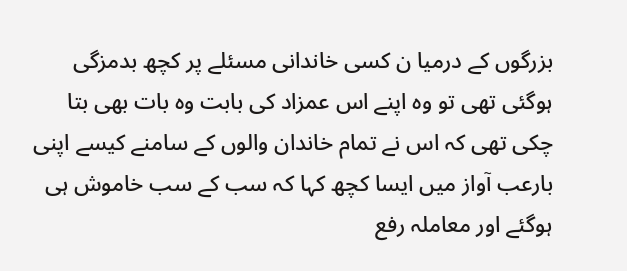بزرگوں کے درمیا ن کسی خاندانی مسئلے پر کچھ بدمزگی ہوگئی تھی تو وہ اپنے اس عمزاد کی بابت وہ بات بھی بتا چکی تھی کہ اس نے تمام خاندان والوں کے سامنے کیسے اپنی بارعب آواز میں ایسا کچھ کہا کہ سب کے سب خاموش ہی ہوگئے اور معاملہ رفع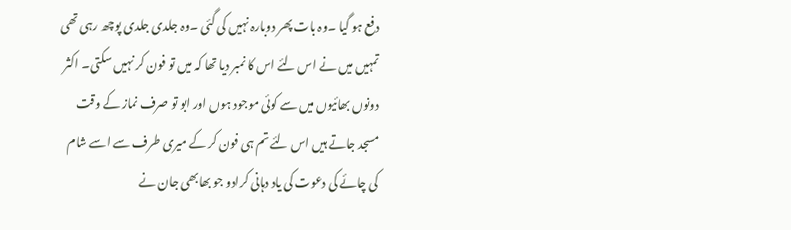دفع ہو گیا ۔وہ بات پھر دوبارہ نہیں کی گئی ۔وہ جلدی جلدی پوچھ رہی تھی تمہیں میں نے اس لئے اس کا نمبر دیا تھا کہ میں تو فون کر نہیں سکتی۔ اکثر دونوں بھائیوں میں سے کوئی موجود ہوں اور ابو تو صرف نماز کے وقت مسجد جاتے ہیں اس لئے تم ہی فون کر کے میری طرف سے اسے شام کی چائے کی دعوت کی یاد دہانی کرادو جو بھابھی جان نے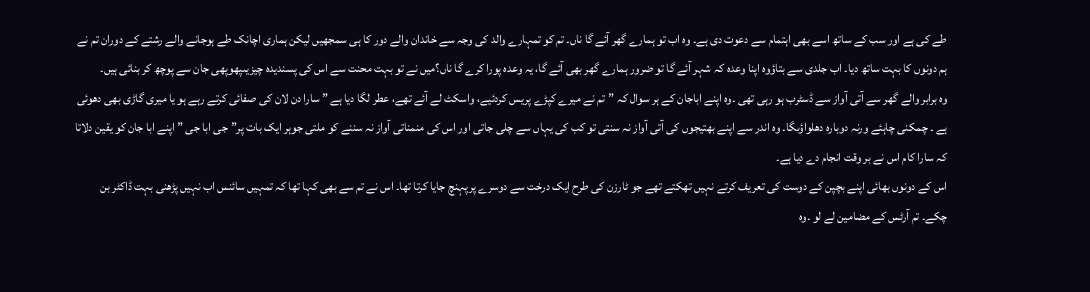طے کی ہے اور سب کے ساتھ اسے بھی اہتمام سے دعوت دی ہے۔ وہ اب تو ہمارے گھر آئے گا ناں۔ تم کو تمہارے والد کی وجہ سے خاندان والے دور کا ہی سمجھیں لیکن ہماری اچانک طے ہوجانے والے رشتے کے دوران تم نے ہم دونوں کا بہت ساتھ دیا۔ اب جلدی سے بتاؤوہ اپنا وعدہ کہ شہر آئے گا تو ضرور ہمارے گھر بھی آئے گا، یہ وعدہ پورا کرے گا ناں؟میں نے تو بہت محنت سے اس کی پسندیدہ چیزیںپھوپھی جان سے پوچھ کر بنائی ہیں۔
وہ برابر والے گھر سے آتی آواز سے ڈسٹرب ہو رہی تھی ۔وہ اپنے اباجان کے ہر سوال کہ ”تم نے میرے کپڑے پریس کردئیے، واسکٹ لے آئے تھے، عطر لگا دیا ہے ” سارا دن لان کی صفائی کرتے رہے ہو یا میری گاڑی بھی دھوئی ہے ۔ چمکنی چاہئے ورنہ دوبارہ دھلواؤںگا۔ وہ اندر سے اپنے بھتیجوں کی آتی آواز نہ سنتی تو کب کی یہاں سے چلی جاتی اور اس کی منمناتی آواز نہ سننے کو ملتی جوہر ایک بات پر”جی ابا جی ” اپنے ابا جان کو یقین دلاتا کہ سارا کام اس نے بر وقت انجام دے دیا ہے۔
اس کے دونوں بھائی اپنے بچپن کے دوست کی تعریف کرتے نہیں تھکتے تھے جو ٹارزن کی طرح ایک درخت سے دوسرے پرپہنچ جایا کرتا تھا۔ اس نے تم سے بھی کہا تھا کہ تمہیں سائنس اب نہیں پڑھنی بہت ڈاکٹر بن چکے۔ تم آرٹس کے مضامین لے لو ۔وہ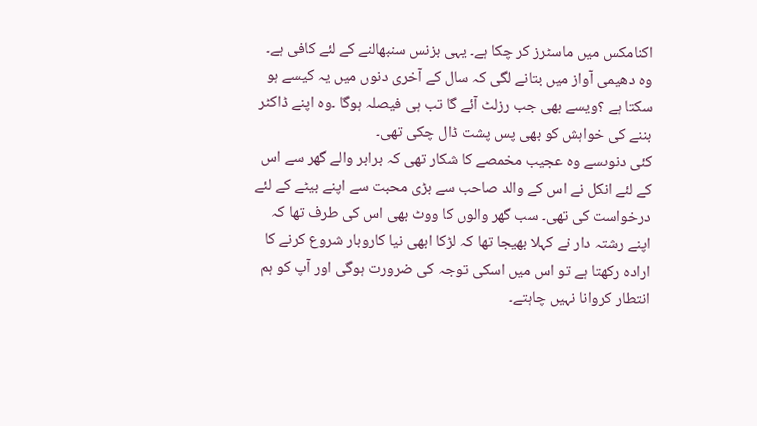اکنامکس میں ماسٹرز کر چکا ہے۔ یہی بزنس سنبھالنے کے لئے کافی ہے۔ وہ دھیمی آواز میں بتانے لگی کہ سال کے آخری دنوں میں یہ کیسے ہو سکتا ہے ؟ویسے بھی جب رزلٹ آئے گا تب ہی فیصلہ ہوگا ۔وہ اپنے ڈاکٹر بننے کی خواہش کو بھی پس پشت ڈال چکی تھی۔
کئی دنوںسے وہ عجیب مخمصے کا شکار تھی کہ برابر والے گھر سے اس کے لئے انکل نے اس کے والد صاحب سے بڑی محبت سے اپنے بیٹے کے لئے درخواست کی تھی۔ سب گھر والوں کا ووٹ بھی اس کی طرف تھا کہ اپنے رشتہ دار نے کہلا بھیجا تھا کہ لڑکا ابھی نیا کاروبار شروع کرنے کا ارادہ رکھتا ہے تو اس میں اسکی توجہ کی ضرورت ہوگی اور آپ کو ہم انتطار کروانا نہیں چاہتے۔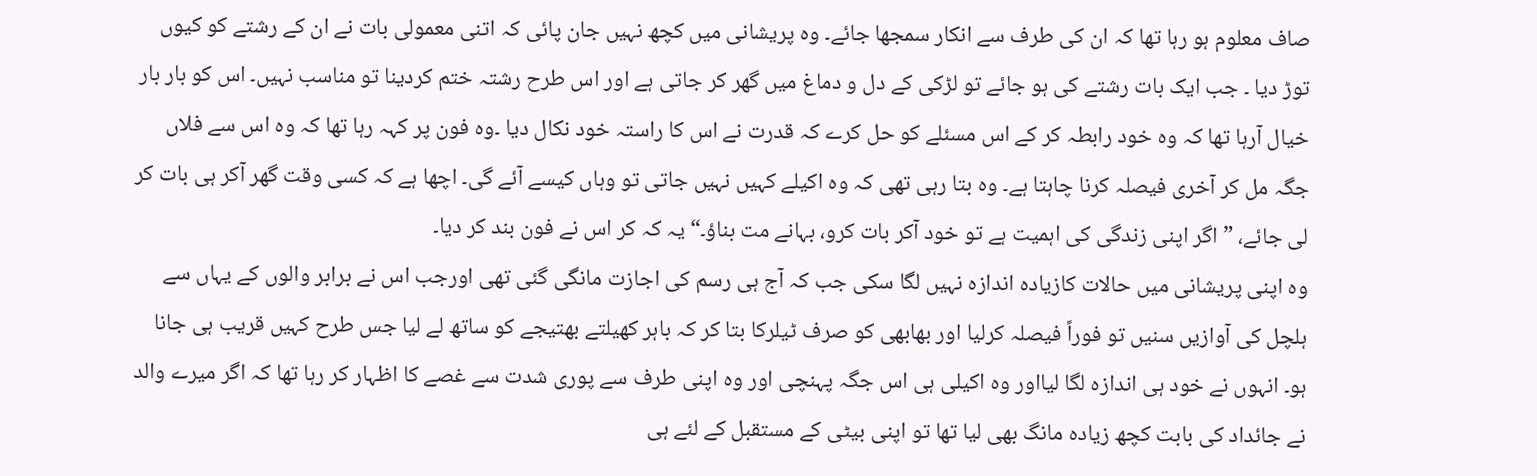صاف معلوم ہو رہا تھا کہ ان کی طرف سے انکار سمجھا جائے۔ وہ پریشانی میں کچھ نہیں جان پائی کہ اتنی معمولی بات نے ان کے رشتے کو کیوں توڑ دیا ۔ جب ایک بات رشتے کی ہو جائے تو لڑکی کے دل و دماغ میں گھر کر جاتی ہے اور اس طرح رشتہ ختم کردینا تو مناسب نہیں۔ اس کو بار بار خیال آرہا تھا کہ وہ خود رابطہ کر کے اس مسئلے کو حل کرے کہ قدرت نے اس کا راستہ خود نکال دیا ۔وہ فون پر کہہ رہا تھا کہ وہ اس سے فلاں جگہ مل کر آخری فیصلہ کرنا چاہتا ہے۔ وہ بتا رہی تھی کہ وہ اکیلے کہیں نہیں جاتی تو وہاں کیسے آئے گی۔ اچھا ہے کہ کسی وقت گھر آکر ہی بات کر لی جائے، ”اگر اپنی زندگی کی اہمیت ہے تو خود آکر بات کرو، بہانے مت بناؤ۔“ یہ کہ کر اس نے فون بند کر دیا۔
وہ اپنی پریشانی میں حالات کازیادہ اندازہ نہیں لگا سکی جب کہ آج ہی رسم کی اجازت مانگی گئی تھی اورجب اس نے برابر والوں کے یہاں سے ہلچل کی آوازیں سنیں تو فوراً فیصلہ کرلیا اور بھابھی کو صرف ٹیلرکا بتا کر کہ باہر کھیلتے بھتیجے کو ساتھ لے لیا جس طرح کہیں قریب ہی جانا ہو۔ انہوں نے خود ہی اندازہ لگا لیااور وہ اکیلی ہی اس جگہ پہنچی اور وہ اپنی طرف سے پوری شدت سے غصے کا اظہار کر رہا تھا کہ اگر میرے والد نے جائداد کی بابت کچھ زیادہ مانگ بھی لیا تھا تو اپنی بیٹی کے مستقبل کے لئے ہی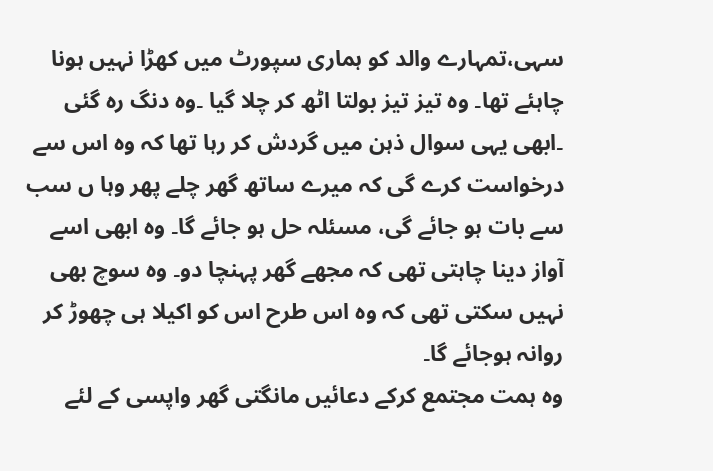سہی،تمہارے والد کو ہماری سپورٹ میں کھڑا نہیں ہونا چاہئے تھا۔ وہ تیز تیز بولتا اٹھ کر چلا گیا ۔وہ دنگ رہ گئی ۔ابھی یہی سوال ذہن میں گردش کر رہا تھا کہ وہ اس سے درخواست کرے گی کہ میرے ساتھ گھر چلے پھر وہا ں سب سے بات ہو جائے گی، مسئلہ حل ہو جائے گا۔ وہ ابھی اسے آواز دینا چاہتی تھی کہ مجھے گھر پہنچا دو۔ وہ سوچ بھی نہیں سکتی تھی کہ وہ اس طرح اس کو اکیلا ہی چھوڑ کر روانہ ہوجائے گا۔
وہ ہمت مجتمع کرکے دعائیں مانگتی گھر واپسی کے لئے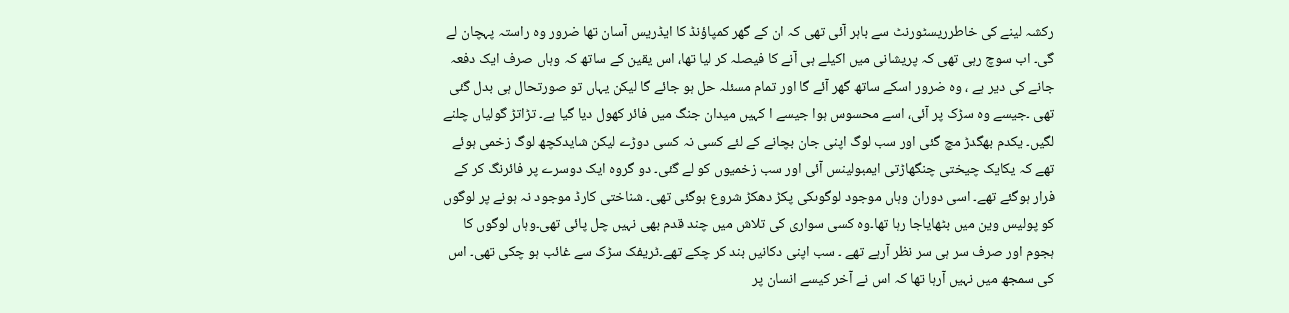رکشہ لینے کی خاطرریسٹورنٹ سے باہر آئی تھی کہ ان کے گھر کمپاؤنڈ کا ایڈریس آسان تھا ضرور وہ راستہ پہچان لے گی۔ اب سوچ رہی تھی کہ پریشانی میں اکیلے ہی آنے کا فیصلہ کر لیا تھا، اس یقین کے ساتھ کہ وہاں صرف ایک دفعہ جانے کی دیر ہے ، وہ ضرور اسکے ساتھ گھر آئے گا اور تمام مسئلہ حل ہو جائے گا لیکن یہاں تو صورتحال ہی بدل گئی تھی ۔جیسے وہ سڑک پر آئی، اسے محسوس ہوا جیسے ا کہیں میدان جنگ میں فائر کھول دیا گیا ہے۔ تڑاتڑ گولیاں چلنے لگیں۔ یکدم بھگدڑ مچ گئی اور سب لوگ اپنی جان بچانے کے لئے کسی نہ کسی دوڑے لیکن شایدکچھ لوگ زخمی ہوئے تھے کہ یکایک چیختی چنگھاڑتی ایمبولینس آئی اور سب زخمیوں کو لے گئی۔ دو گروہ ایک دوسرے پر فائرنگ کر کے فرار ہوگئے تھے۔ اسی دوران وہاں موجود لوگوںکی پکڑ دھکڑ شروع ہوگئی تھی۔ شناختی کارڈ موجود نہ ہونے پر لوگوں کو پولیس وین میں بٹھایاجا رہا تھا۔وہ کسی سواری کی تلاش میں چند قدم بھی نہیں چل پائی تھی۔وہاں لوگوں کا ہجوم اور صرف سر ہی سر نظر آرہے تھے ۔ سب اپنی دکانیں بند کر چکے تھے۔ٹریفک سڑک سے غائب ہو چکی تھی۔ اس کی سمجھ میں نہیں آرہا تھا کہ اس نے آخر کیسے انسان پر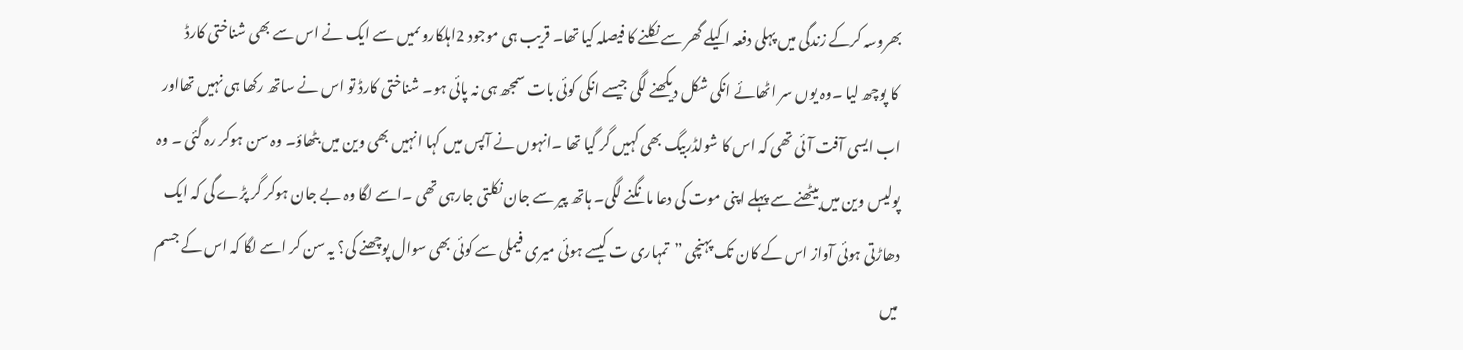بھروسہ کرکے زندگی میں پہلی دفعہ اکیلے گھر سے نکلنے کا فیصلہ کیا تھا۔ قریب ہی موجود 2اہلکاروںمیں سے ایک نے اس سے بھی شناختی کارڈ
 کا پوچھ لیا ۔وہ یوں سر اٹھائے انکی شکل دیکھنے لگی جیسے انکی کوئی بات سمجھ ہی نہ پائی ہو۔ شناختی کارڈ تو اس نے ساتھ رکھا ہی نہیں تھااور اب ایسی آفت آئی تھی کہ اس کا شولڈربیگ بھی کہیں گر گیا تھا ۔انہوں نے آپس میں کہا انہیں بھی وین میں بٹھاؤ۔ وہ سن ہوکر رہ گئی ۔ وہ پولیس وین میں بیٹھنے سے پہلے اپنی موت کی دعا مانگنے لگی۔ ہاتھ پیر سے جان نکلتی جارہی تھی ۔اسے لگا وہ بے جان ہوکر گر پڑے گی کہ ایک دھاڑتی ہوئی آواز اس کے کان تک پہنچی ”تمہاری ت کیسے ہوئی میری فیملی سے کوئی بھی سوال پوچھنے کی؟ یہ سن کر اسے لگا کہ اس کے جسم میں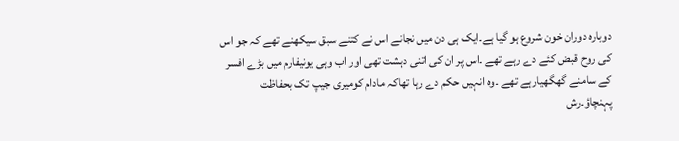دوبارہ دوران خون شروع ہو گیا ہے۔ایک ہی دن میں نجانے اس نے کتنے سبق سیکھنے تھے کہ جو اس کی روح قبض کئے دے رہے تھے ۔اس پر ان کی اتنی دہشت تھی اور اب وہی یونیفارم میں بڑے افسر کے سامنے گھگھیارہے تھے ۔وہ انہیں حکم دے رہا تھاکہ مادام کومیری جیپ تک بحفاظت پہنچاؤ۔رش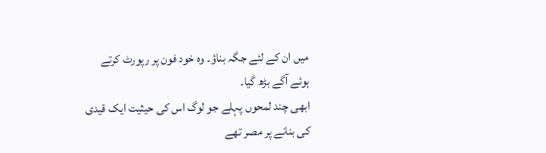میں ان کے لئے جگہ بناؤ۔ وہ خود فون پر رپورٹ کرتے ہوئے آگے بڑھ گیا۔
ابھی چند لمحوں پہلے جو لوگ اس کی حیثیت ایک قیدی کی بنانے پر مصر تھے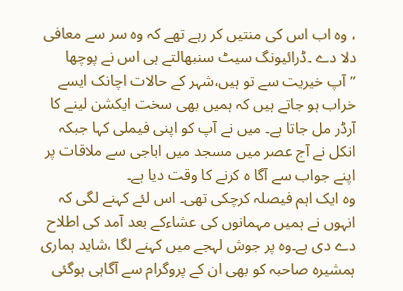، وہ اب اس کی منتیں کر رہے تھے کہ وہ سر سے معافی دلا دے ۔ڈرائیونگ سیٹ سنبھالتے ہی اس نے پوچھا ”آپ خیریت سے تو ہیں،شہر کے حالات اچانک ایسے خراب ہو جاتے ہیں کہ ہمیں بھی سخت ایکشن لینے کا آرڈر مل جاتا ہے۔ میں نے آپ کو اپنی فیملی کہا جبکہ انکل نے آج عصر میں مسجد میں اباجی سے ملاقات پر اپنے جواب سے آگا ہ کرنے کا وقت دیا ہے۔
وہ ایک اہم فیصلہ کرچکی تھی۔ اس لئے کہنے لگی کہ انہوں نے ہمیں مہمانوں کی عشاءکے بعد آمد کی اطلاح دے دی ہے۔وہ پر جوش لہجے میں کہنے لگا ،شاید ہماری ہمشیرہ صاحبہ کو بھی ان کے پروگرام سے آگاہی ہوگئی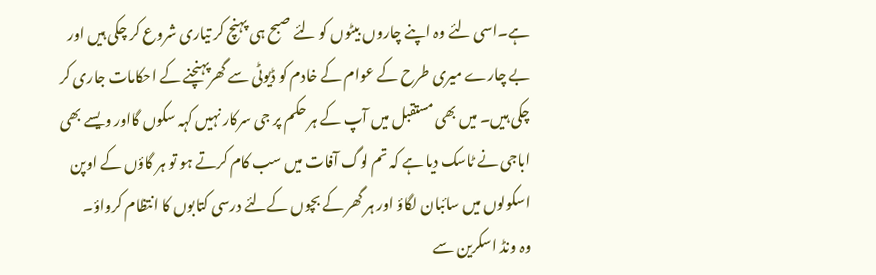ہے۔اسی لئے وہ اپنے چاروں بیٹوں کو لئے صبح ہی پہنچ کر تیاری شروع کر چکی ہیں اور بے چارے میری طرح کے عوام کے خادم کو ڈیوٹی سے گھرپہنچنے کے احکامات جاری کر چکی ہیں۔ میں بھی مستقبل میں آپ کے ہر حکم پر جی سرکار نہیں کہہ سکوں گااور ویسے بھی اباجی نے ٹاسک دیا ہے کہ تم لوگ آفات میں سب کام کرتے ہو تو ہر گاؤں کے اوپن اسکولوں میں سائبان لگاؤ اور ہر گھر کے بچوں کےلئے درسی کتابوں کا انتظام کرواؤ۔
وہ ونڈ اسکرین سے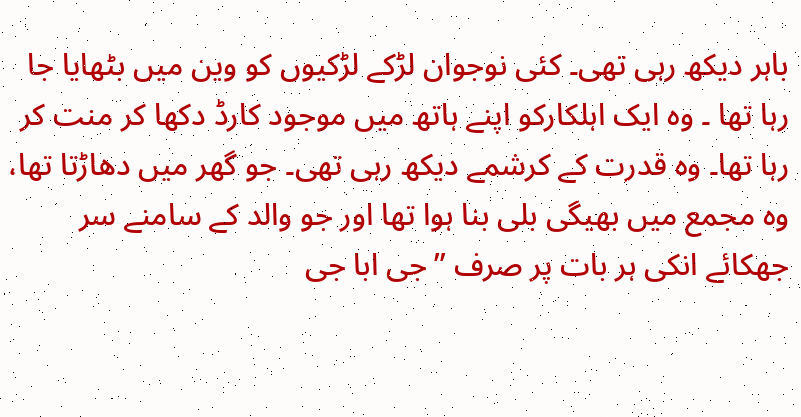باہر دیکھ رہی تھی۔ کئی نوجوان لڑکے لڑکیوں کو وین میں بٹھایا جا رہا تھا ۔ وہ ایک اہلکارکو اپنے ہاتھ میں موجود کارڈ دکھا کر منت کر رہا تھا۔ وہ قدرت کے کرشمے دیکھ رہی تھی۔ جو گھر میں دھاڑتا تھا، وہ مجمع میں بھیگی بلی بنا ہوا تھا اور جو والد کے سامنے سر جھکائے انکی ہر بات پر صرف ”جی ابا جی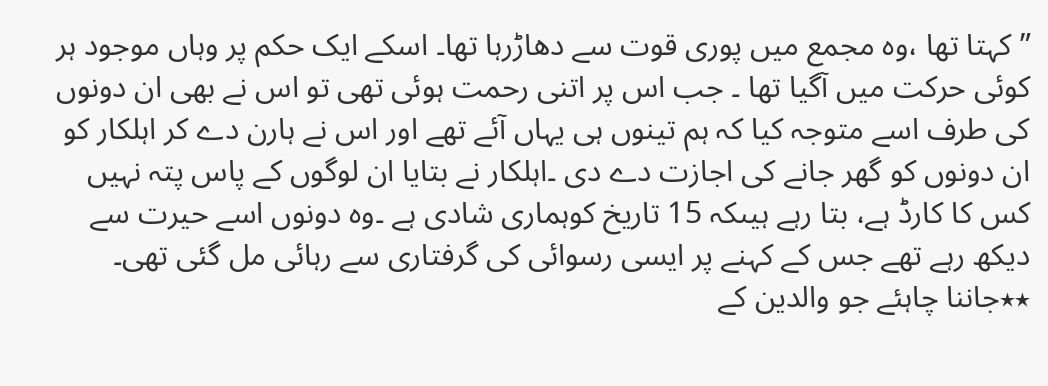” کہتا تھا ،وہ مجمع میں پوری قوت سے دھاڑرہا تھا۔ اسکے ایک حکم پر وہاں موجود ہر کوئی حرکت میں آگیا تھا ۔ جب اس پر اتنی رحمت ہوئی تھی تو اس نے بھی ان دونوں کی طرف اسے متوجہ کیا کہ ہم تینوں ہی یہاں آئے تھے اور اس نے ہارن دے کر اہلکار کو ان دونوں کو گھر جانے کی اجازت دے دی ۔اہلکار نے بتایا ان لوگوں کے پاس پتہ نہیں کس کا کارڈ ہے، بتا رہے ہیںکہ 15 تاریخ کوہماری شادی ہے ۔وہ دونوں اسے حیرت سے دیکھ رہے تھے جس کے کہنے پر ایسی رسوائی کی گرفتاری سے رہائی مل گئی تھی۔
٭٭جاننا چاہئے جو والدین کے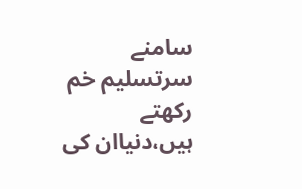سامنے سرتسلیم خم رکھتے ہیں،دنیاان کی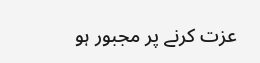عزت کرنے پر مجبور ہو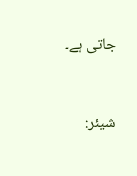جاتی ہے۔


شیئر: